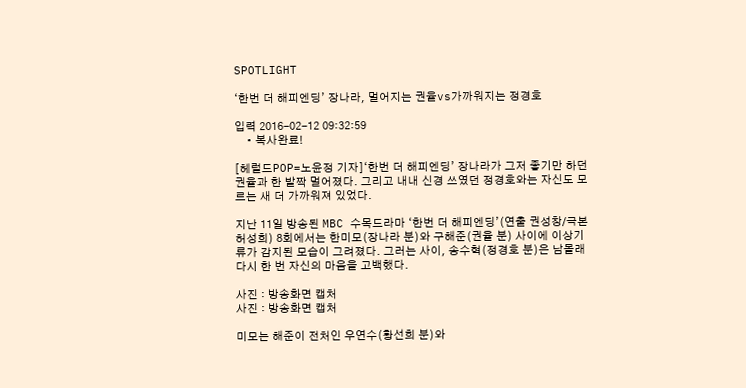SPOTLIGHT

‘한번 더 해피엔딩’ 장나라, 멀어지는 권율vs가까워지는 정경호

입력 2016-02-12 09:32:59
    • 복사완료!

[헤럴드POP=노윤정 기자]‘한번 더 해피엔딩’ 장나라가 그저 좋기만 하던 권율과 한 발짝 멀어졌다. 그리고 내내 신경 쓰였던 정경호와는 자신도 모르는 새 더 가까워져 있었다.

지난 11일 방송된 MBC 수목드라마 ‘한번 더 해피엔딩’(연출 권성창/극본 허성희) 8회에서는 한미모(장나라 분)와 구해준(권율 분) 사이에 이상기류가 감지된 모습이 그려졌다. 그러는 사이, 송수혁(정경호 분)은 남몰래 다시 한 번 자신의 마음을 고백했다.

사진 : 방송화면 캡처
사진 : 방송화면 캡처

미모는 해준이 전처인 우연수(황선희 분)와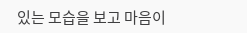있는 모습을 보고 마음이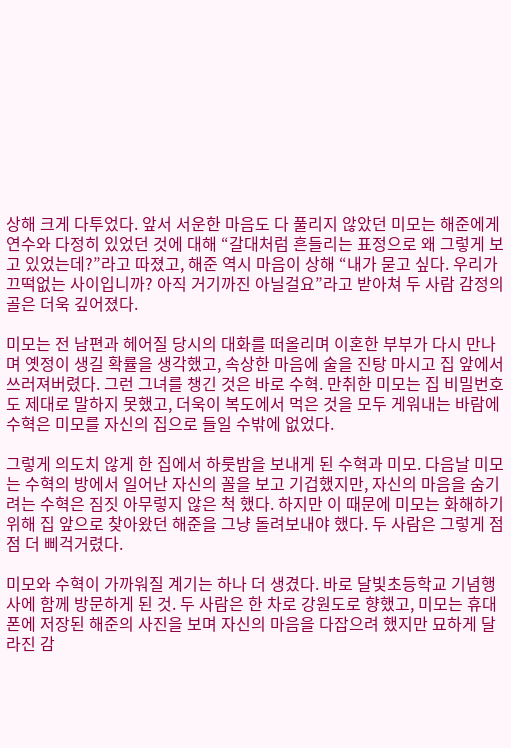상해 크게 다투었다. 앞서 서운한 마음도 다 풀리지 않았던 미모는 해준에게 연수와 다정히 있었던 것에 대해 “갈대처럼 흔들리는 표정으로 왜 그렇게 보고 있었는데?”라고 따졌고, 해준 역시 마음이 상해 “내가 묻고 싶다. 우리가 끄떡없는 사이입니까? 아직 거기까진 아닐걸요”라고 받아쳐 두 사람 감정의 골은 더욱 깊어졌다.

미모는 전 남편과 헤어질 당시의 대화를 떠올리며 이혼한 부부가 다시 만나며 옛정이 생길 확률을 생각했고, 속상한 마음에 술을 진탕 마시고 집 앞에서 쓰러져버렸다. 그런 그녀를 챙긴 것은 바로 수혁. 만취한 미모는 집 비밀번호도 제대로 말하지 못했고, 더욱이 복도에서 먹은 것을 모두 게워내는 바람에 수혁은 미모를 자신의 집으로 들일 수밖에 없었다.

그렇게 의도치 않게 한 집에서 하룻밤을 보내게 된 수혁과 미모. 다음날 미모는 수혁의 방에서 일어난 자신의 꼴을 보고 기겁했지만, 자신의 마음을 숨기려는 수혁은 짐짓 아무렇지 않은 척 했다. 하지만 이 때문에 미모는 화해하기 위해 집 앞으로 찾아왔던 해준을 그냥 돌려보내야 했다. 두 사람은 그렇게 점점 더 삐걱거렸다.

미모와 수혁이 가까워질 계기는 하나 더 생겼다. 바로 달빛초등학교 기념행사에 함께 방문하게 된 것. 두 사람은 한 차로 강원도로 향했고, 미모는 휴대폰에 저장된 해준의 사진을 보며 자신의 마음을 다잡으려 했지만 묘하게 달라진 감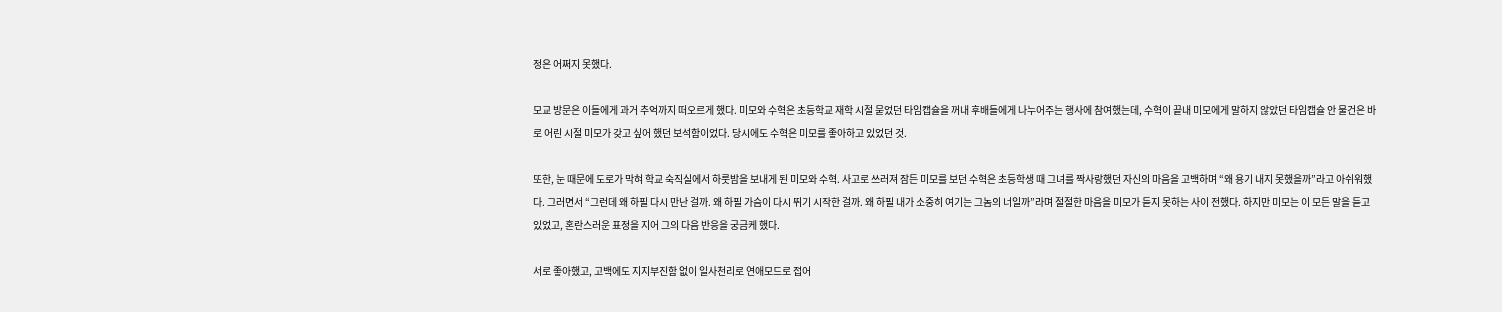정은 어쩌지 못했다.

모교 방문은 이들에게 과거 추억까지 떠오르게 했다. 미모와 수혁은 초등학교 재학 시절 묻었던 타임캡슐을 꺼내 후배들에게 나누어주는 행사에 참여했는데, 수혁이 끝내 미모에게 말하지 않았던 타임캡슐 안 물건은 바로 어린 시절 미모가 갖고 싶어 했던 보석함이었다. 당시에도 수혁은 미모를 좋아하고 있었던 것.

또한, 눈 때문에 도로가 막혀 학교 숙직실에서 하룻밤을 보내게 된 미모와 수혁. 사고로 쓰러져 잠든 미모를 보던 수혁은 초등학생 때 그녀를 짝사랑했던 자신의 마음을 고백하며 “왜 용기 내지 못했을까”라고 아쉬워했다. 그러면서 “그런데 왜 하필 다시 만난 걸까. 왜 하필 가슴이 다시 뛰기 시작한 걸까. 왜 하필 내가 소중히 여기는 그놈의 너일까”라며 절절한 마음을 미모가 듣지 못하는 사이 전했다. 하지만 미모는 이 모든 말을 듣고 있었고, 혼란스러운 표정을 지어 그의 다음 반응을 궁금케 했다.

서로 좋아했고, 고백에도 지지부진함 없이 일사천리로 연애모드로 접어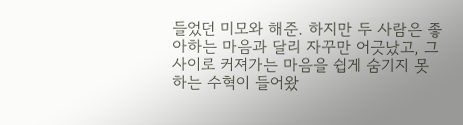들었던 미모와 해준. 하지만 두 사람은 좋아하는 마음과 달리 자꾸만 어긋났고, 그 사이로 커져가는 마음을 쉽게 숨기지 못하는 수혁이 들어왔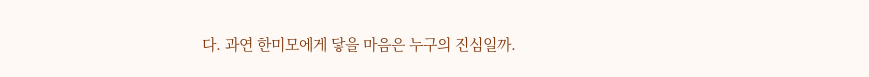다. 과연 한미모에게 닿을 마음은 누구의 진심일까.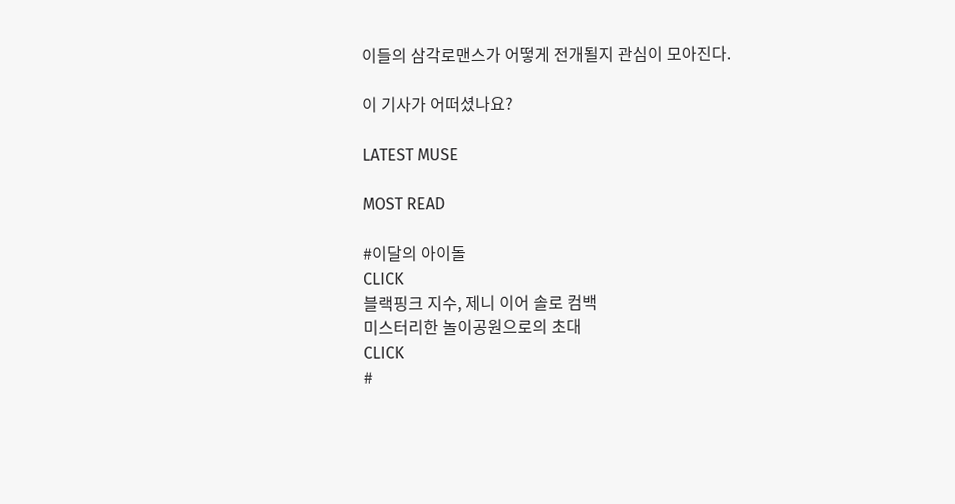이들의 삼각로맨스가 어떻게 전개될지 관심이 모아진다.

이 기사가 어떠셨나요?

LATEST MUSE

MOST READ

#이달의 아이돌
CLICK
블랙핑크 지수, 제니 이어 솔로 컴백
미스터리한 놀이공원으로의 초대
CLICK
#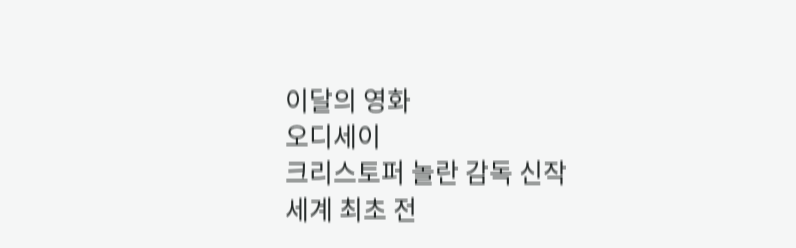이달의 영화
오디세이
크리스토퍼 놀란 감독 신작
세계 최초 전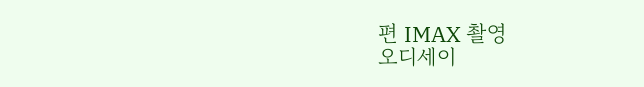편 IMAX 촬영
오디세이